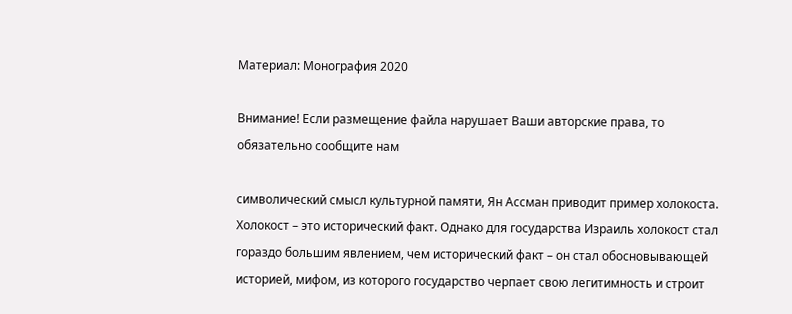Материал: Монография 2020

Внимание! Если размещение файла нарушает Ваши авторские права, то обязательно сообщите нам

символический смысл культурной памяти, Ян Ассман приводит пример холокоста. Холокост – это исторический факт. Однако для государства Израиль холокост стал гораздо большим явлением, чем исторический факт – он стал обосновывающей историей, мифом, из которого государство черпает свою легитимность и строит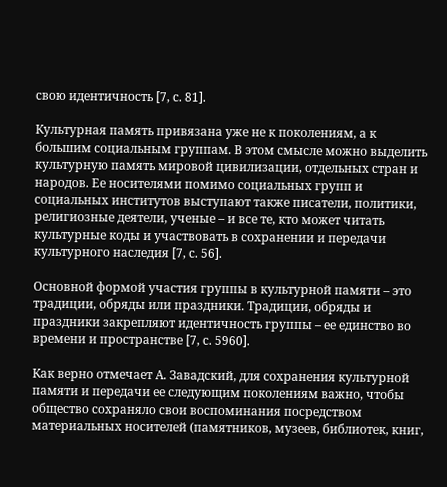свою идентичность [7, с. 81].

Культурная память привязана уже не к поколениям, а к большим социальным группам. В этом смысле можно выделить культурную память мировой цивилизации, отдельных стран и народов. Ее носителями помимо социальных групп и социальных институтов выступают также писатели, политики, религиозные деятели, ученые – и все те, кто может читать культурные коды и участвовать в сохранении и передачи культурного наследия [7, с. 56].

Основной формой участия группы в культурной памяти – это традиции, обряды или праздники. Традиции, обряды и праздники закрепляют идентичность группы – ее единство во времени и пространстве [7, с. 5960].

Как верно отмечает А. Завадский, для сохранения культурной памяти и передачи ее следующим поколениям важно, чтобы общество сохраняло свои воспоминания посредством материальных носителей (памятников, музеев, библиотек, книг,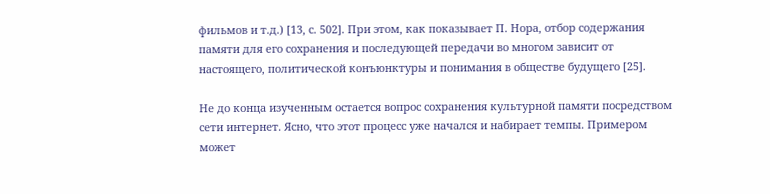фильмов и т.д.) [13, с. 502]. При этом, как показывает П. Нора, отбор содержания памяти для его сохранения и последующей передачи во многом зависит от настоящего, политической конъюнктуры и понимания в обществе будущего [25].

Не до конца изученным остается вопрос сохранения культурной памяти посредством сети интернет. Ясно, что этот процесс уже начался и набирает темпы. Примером может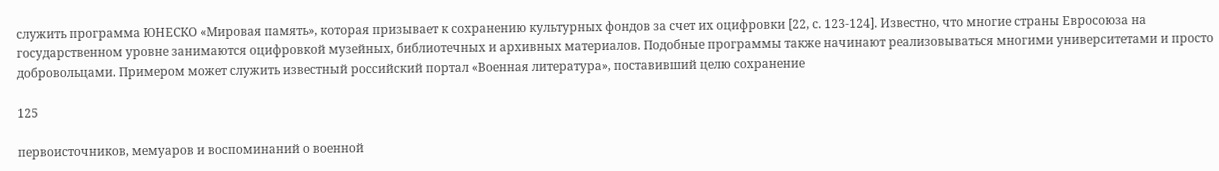служить программа ЮНЕСКО «Мировая память», которая призывает к сохранению культурных фондов за счет их оцифровки [22, с. 123-124]. Известно, что многие страны Евросоюза на государственном уровне занимаются оцифровкой музейных, библиотечных и архивных материалов. Подобные программы также начинают реализовываться многими университетами и просто добровольцами. Примером может служить известный российский портал «Военная литература», поставивший целю сохранение

125

первоисточников, мемуаров и воспоминаний о военной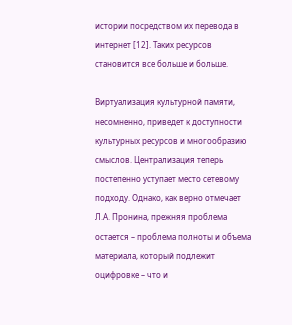истории посредством их перевода в интернет [12]. Таких ресурсов становится все больше и больше.

Виртуализация культурной памяти, несомненно, приведет к доступности культурных ресурсов и многообразию смыслов. Централизация теперь постепенно уступает место сетевому подходу. Однако, как верно отмечает Л.А. Пронина, прежняя проблема остается – проблема полноты и объема материала, который подлежит оцифровке – что и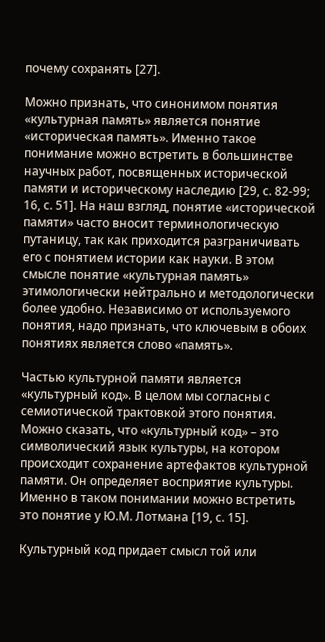почему сохранять [27].

Можно признать, что синонимом понятия «культурная память» является понятие «историческая память». Именно такое понимание можно встретить в большинстве научных работ, посвященных исторической памяти и историческому наследию [29, с. 82-99; 16, с. 51]. На наш взгляд, понятие «исторической памяти» часто вносит терминологическую путаницу, так как приходится разграничивать его с понятием истории как науки. В этом смысле понятие «культурная память» этимологически нейтрально и методологически более удобно. Независимо от используемого понятия, надо признать, что ключевым в обоих понятиях является слово «память».

Частью культурной памяти является «культурный код». В целом мы согласны с семиотической трактовкой этого понятия. Можно сказать, что «культурный код» – это символический язык культуры, на котором происходит сохранение артефактов культурной памяти. Он определяет восприятие культуры. Именно в таком понимании можно встретить это понятие у Ю.М. Лотмана [19, с. 15].

Культурный код придает смысл той или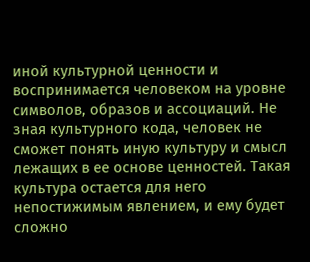иной культурной ценности и воспринимается человеком на уровне символов, образов и ассоциаций. Не зная культурного кода, человек не сможет понять иную культуру и смысл лежащих в ее основе ценностей. Такая культура остается для него непостижимым явлением, и ему будет сложно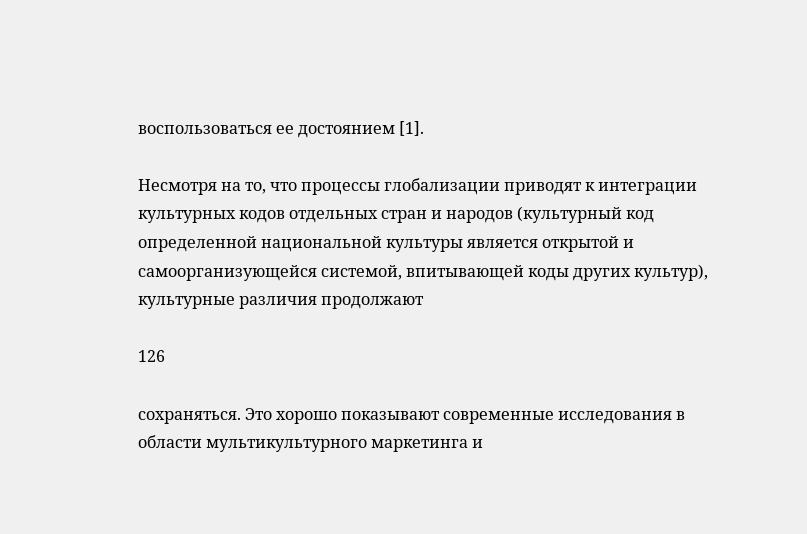воспользоваться ее достоянием [1].

Несмотря на то, что процессы глобализации приводят к интеграции культурных кодов отдельных стран и народов (культурный код определенной национальной культуры является открытой и самоорганизующейся системой, впитывающей коды других культур), культурные различия продолжают

126

сохраняться. Это хорошо показывают современные исследования в области мультикультурного маркетинга и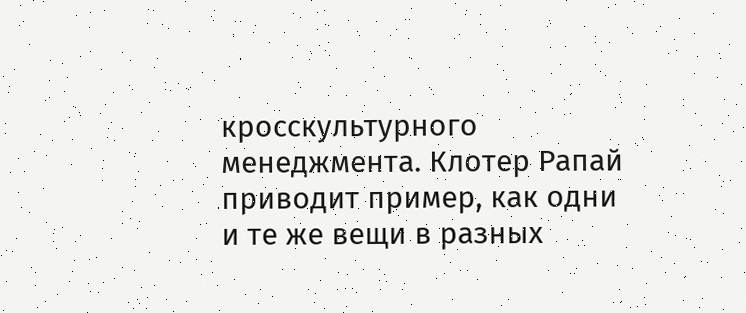кросскультурного менеджмента. Клотер Рапай приводит пример, как одни и те же вещи в разных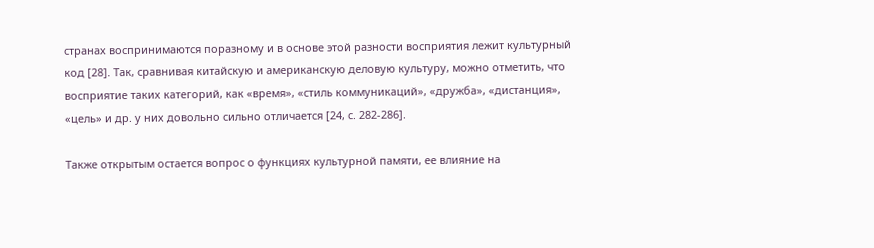странах воспринимаются поразному и в основе этой разности восприятия лежит культурный код [28]. Так, сравнивая китайскую и американскую деловую культуру, можно отметить, что восприятие таких категорий, как «время», «стиль коммуникаций», «дружба», «дистанция», «цель» и др. у них довольно сильно отличается [24, с. 282-286].

Также открытым остается вопрос о функциях культурной памяти, ее влияние на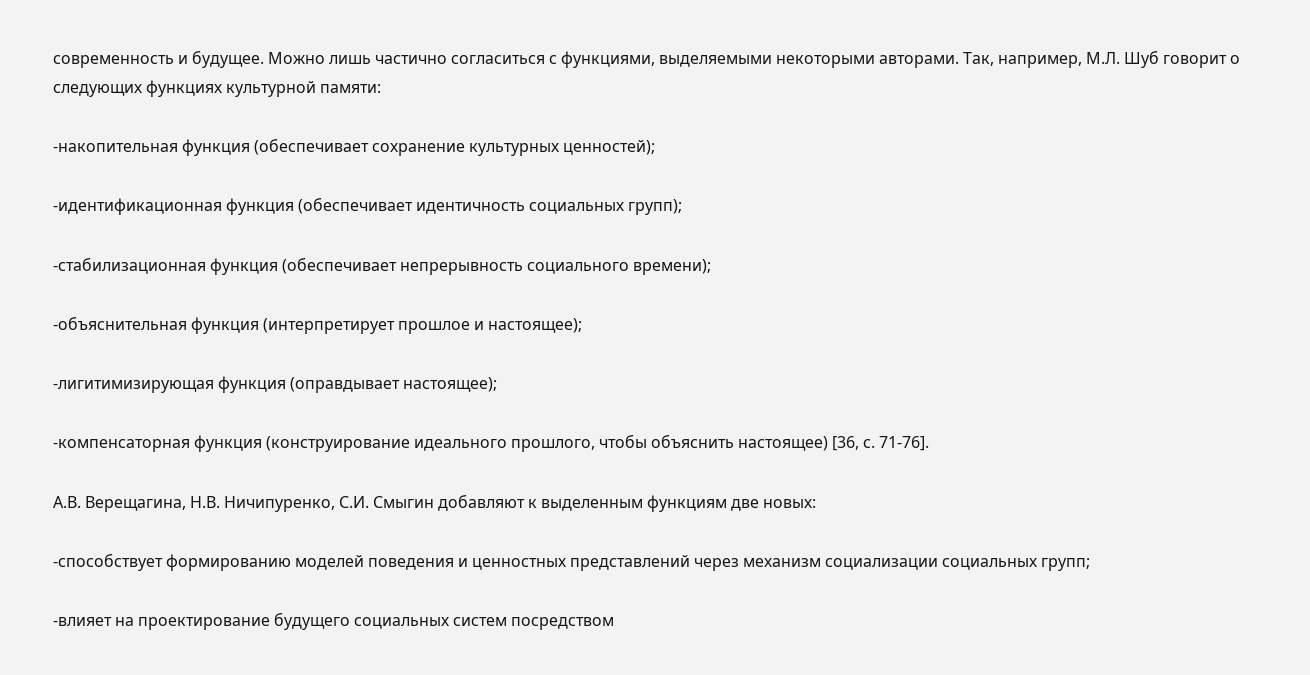современность и будущее. Можно лишь частично согласиться с функциями, выделяемыми некоторыми авторами. Так, например, М.Л. Шуб говорит о следующих функциях культурной памяти:

-накопительная функция (обеспечивает сохранение культурных ценностей);

-идентификационная функция (обеспечивает идентичность социальных групп);

-стабилизационная функция (обеспечивает непрерывность социального времени);

-объяснительная функция (интерпретирует прошлое и настоящее);

-лигитимизирующая функция (оправдывает настоящее);

-компенсаторная функция (конструирование идеального прошлого, чтобы объяснить настоящее) [36, с. 71-76].

А.В. Верещагина, Н.В. Ничипуренко, С.И. Смыгин добавляют к выделенным функциям две новых:

-способствует формированию моделей поведения и ценностных представлений через механизм социализации социальных групп;

-влияет на проектирование будущего социальных систем посредством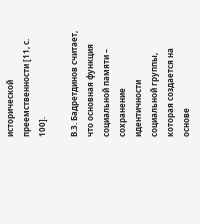исторической преемственности [11, с. 100].

В.З. Бадретдинов считает, что основная функция социальной памяти – сохранение идентичности социальной группы, которая создается на основе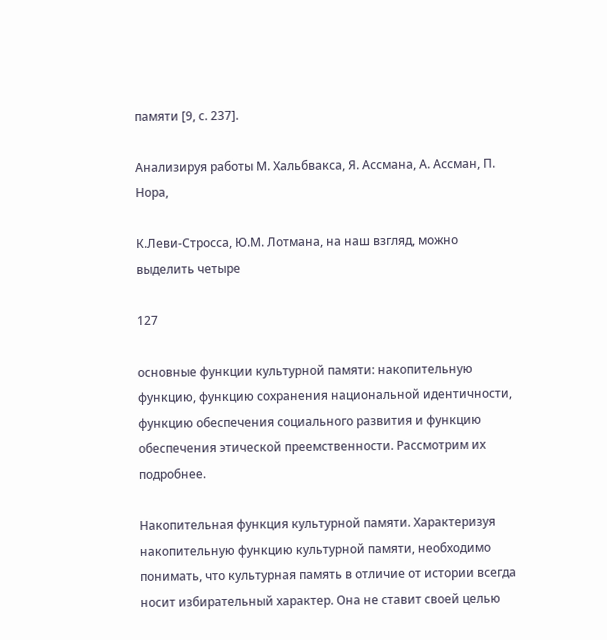памяти [9, с. 237].

Анализируя работы М. Хальбвакса, Я. Ассмана, А. Ассман, П. Нора,

К.Леви-Стросса, Ю.М. Лотмана, на наш взгляд, можно выделить четыре

127

основные функции культурной памяти: накопительную функцию, функцию сохранения национальной идентичности, функцию обеспечения социального развития и функцию обеспечения этической преемственности. Рассмотрим их подробнее.

Накопительная функция культурной памяти. Характеризуя накопительную функцию культурной памяти, необходимо понимать, что культурная память в отличие от истории всегда носит избирательный характер. Она не ставит своей целью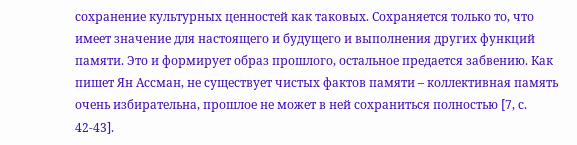сохранение культурных ценностей как таковых. Сохраняется только то, что имеет значение для настоящего и будущего и выполнения других функций памяти. Это и формирует образ прошлого, остальное предается забвению. Как пишет Ян Ассман, не существует чистых фактов памяти – коллективная память очень избирательна, прошлое не может в ней сохраниться полностью [7, с. 42-43].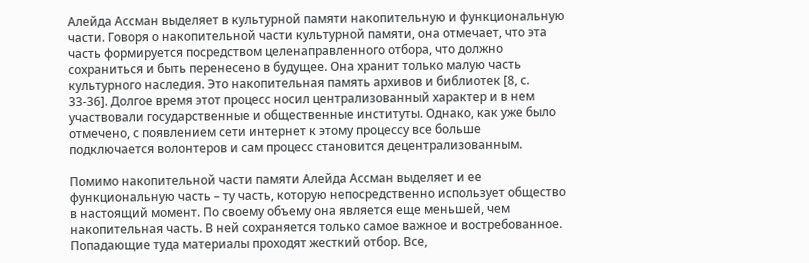Алейда Ассман выделяет в культурной памяти накопительную и функциональную части. Говоря о накопительной части культурной памяти, она отмечает, что эта часть формируется посредством целенаправленного отбора, что должно сохраниться и быть перенесено в будущее. Она хранит только малую часть культурного наследия. Это накопительная память архивов и библиотек [8, с. 33-36]. Долгое время этот процесс носил централизованный характер и в нем участвовали государственные и общественные институты. Однако, как уже было отмечено, с появлением сети интернет к этому процессу все больше подключается волонтеров и сам процесс становится децентрализованным.

Помимо накопительной части памяти Алейда Ассман выделяет и ее функциональную часть – ту часть, которую непосредственно использует общество в настоящий момент. По своему объему она является еще меньшей, чем накопительная часть. В ней сохраняется только самое важное и востребованное. Попадающие туда материалы проходят жесткий отбор. Все,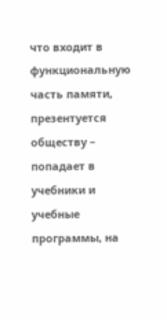что входит в функциональную часть памяти, презентуется обществу – попадает в учебники и учебные программы, на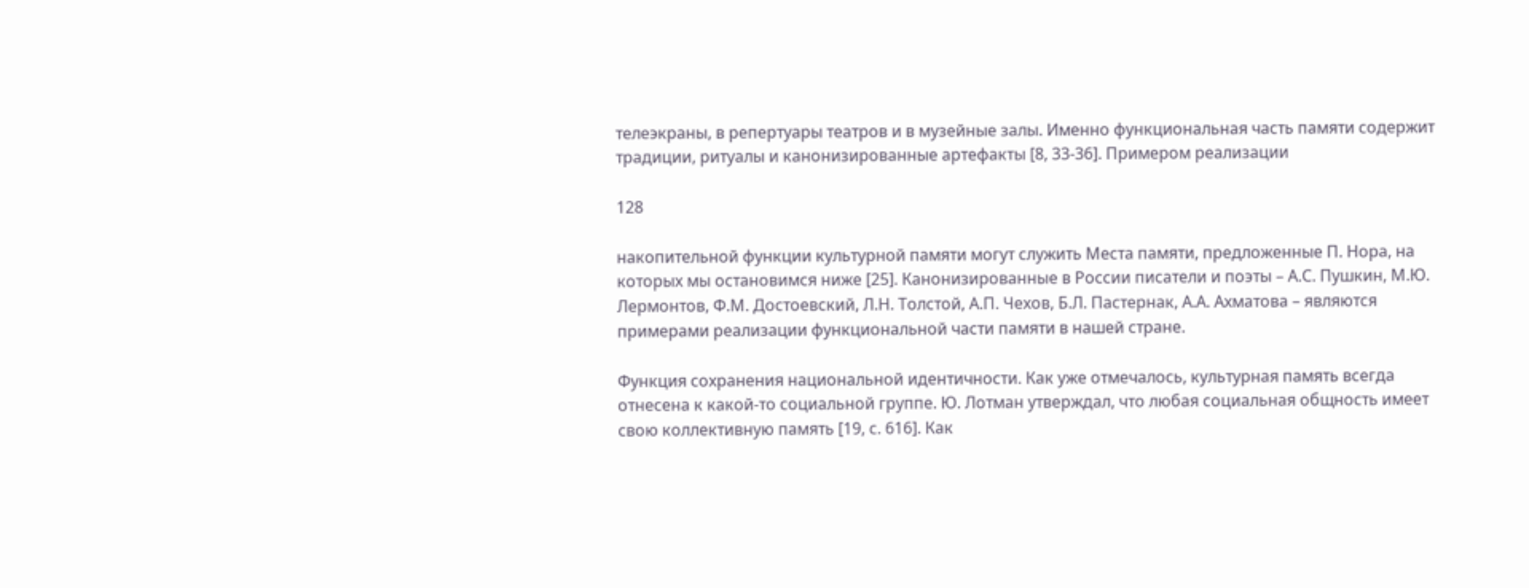телеэкраны, в репертуары театров и в музейные залы. Именно функциональная часть памяти содержит традиции, ритуалы и канонизированные артефакты [8, 33-36]. Примером реализации

128

накопительной функции культурной памяти могут служить Места памяти, предложенные П. Нора, на которых мы остановимся ниже [25]. Канонизированные в России писатели и поэты – А.С. Пушкин, М.Ю. Лермонтов, Ф.М. Достоевский, Л.Н. Толстой, А.П. Чехов, Б.Л. Пастернак, А.А. Ахматова – являются примерами реализации функциональной части памяти в нашей стране.

Функция сохранения национальной идентичности. Как уже отмечалось, культурная память всегда отнесена к какой-то социальной группе. Ю. Лотман утверждал, что любая социальная общность имеет свою коллективную память [19, с. 616]. Как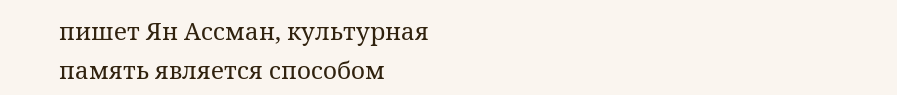пишет Ян Ассман, культурная память является способом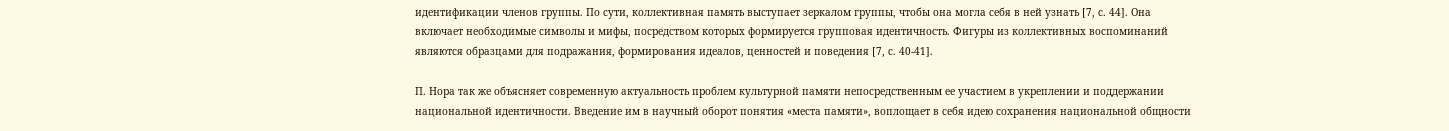идентификации членов группы. По сути, коллективная память выступает зеркалом группы, чтобы она могла себя в ней узнать [7, с. 44]. Она включает необходимые символы и мифы, посредством которых формируется групповая идентичность. Фигуры из коллективных воспоминаний являются образцами для подражания, формирования идеалов, ценностей и поведения [7, с. 40-41].

П. Нора так же объясняет современную актуальность проблем культурной памяти непосредственным ее участием в укреплении и поддержании национальной идентичности. Введение им в научный оборот понятия «места памяти», воплощает в себя идею сохранения национальной общности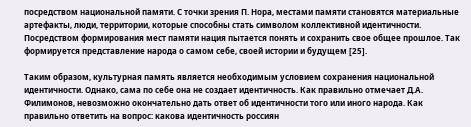посредством национальной памяти. С точки зрения П. Нора, местами памяти становятся материальные артефакты, люди, территории, которые способны стать символом коллективной идентичности. Посредством формирования мест памяти нация пытается понять и сохранить свое общее прошлое. Так формируется представление народа о самом себе, своей истории и будущем [25].

Таким образом, культурная память является необходимым условием сохранения национальной идентичности. Однако, сама по себе она не создает идентичность. Как правильно отмечает Д.А. Филимонов, невозможно окончательно дать ответ об идентичности того или иного народа. Как правильно ответить на вопрос: какова идентичность россиян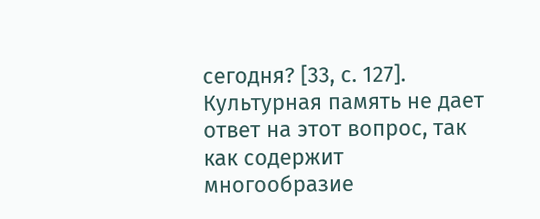сегодня? [33, с. 127]. Культурная память не дает ответ на этот вопрос, так как содержит многообразие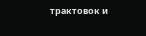трактовок и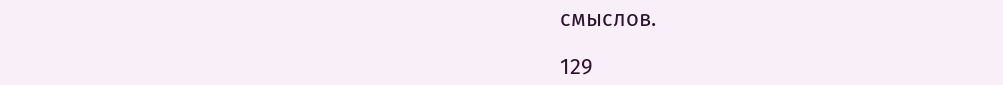смыслов.

129